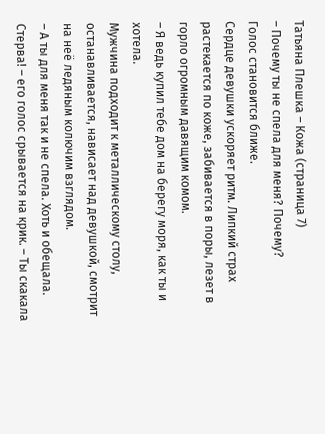Татьяна Плешка – Кожа (страница 7)
– Почему ты не спела для меня? Почему?
Голос становится ближе.
Сердце девушки ускоряет ритм. Липкий страх растекается по коже, забивается в поры, лезет в горло огромным давящим комом.
– Я ведь купил тебе дом на берегу моря, как ты и хотела.
Мужчина подходит к металлическому столу, останавливается, нависает над девушкой, смотрит на неё ледяным колючим взглядом.
– А ты для меня так и не спела. Хоть и обещала. Стерва! – его голос срывается на крик. – Ты скакала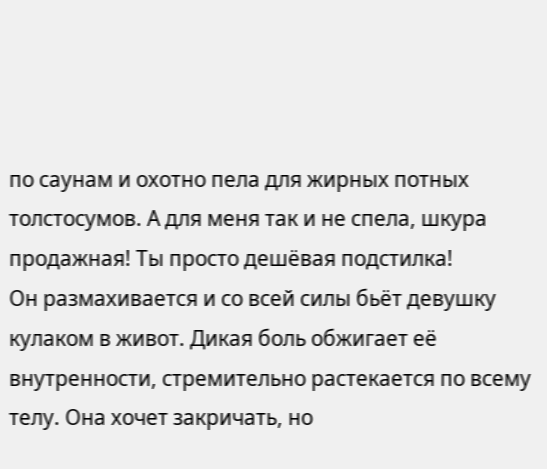по саунам и охотно пела для жирных потных толстосумов. А для меня так и не спела, шкура продажная! Ты просто дешёвая подстилка!
Он размахивается и со всей силы бьёт девушку кулаком в живот. Дикая боль обжигает её внутренности, стремительно растекается по всему телу. Она хочет закричать, но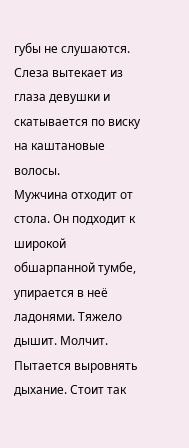губы не слушаются. Слеза вытекает из глаза девушки и скатывается по виску на каштановые волосы.
Мужчина отходит от стола. Он подходит к широкой обшарпанной тумбе, упирается в неё ладонями. Тяжело дышит. Молчит. Пытается выровнять дыхание. Стоит так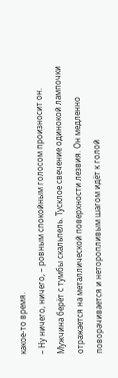какое-то время.
– Ну ничего, ничего, – ровным спокойным голосом произносит он.
Мужчина берёт с тумбы скальпель. Тусклое свечение одинокой лампочки отражается на металлической поверхности лезвия. Он медленно поворачивается и неторопливым шагом идёт к голой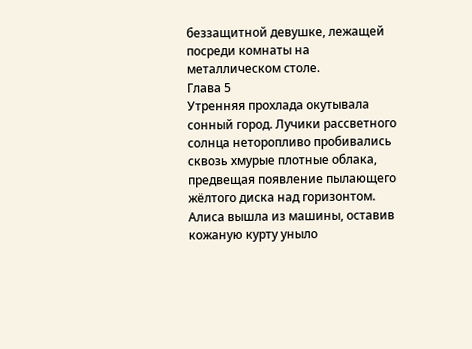беззащитной девушке, лежащей посреди комнаты на металлическом столе.
Глава 5
Утренняя прохлада окутывала сонный город. Лучики рассветного солнца неторопливо пробивались сквозь хмурые плотные облака, предвещая появление пылающего жёлтого диска над горизонтом.
Алиса вышла из машины, оставив кожаную курту уныло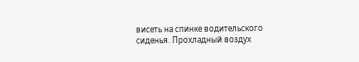висеть на спинке водительского сиденья. Прохладный воздух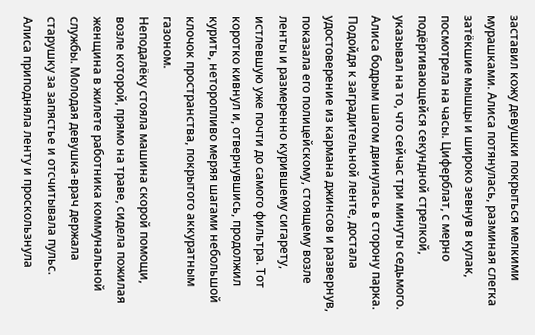заставил кожу девушки покрыться мелкими мурашками. Алиса потянулась, разминая слегка затёкшие мышцы и широко зевнув в кулак, посмотрела на часы. Циферблат, с мерно подёргивающейся секундной стрелкой, указывал на то, что сейчас три минуты седьмого.
Алиса бодрым шагом двинулась в сторону парка. Подойдя к заградительной ленте, достала удостоверение из кармана джинсов и развернув, показала его полицейскому, стоящему возле ленты и размеренно курившему сигарету, истлевшую уже почти до самого фильтра. Тот коротко кивнул и, отвернувшись, продолжил курить, неторопливо меряя шагами небольшой клочок пространства, покрытого аккуратным газоном.
Неподалёку стояла машина скорой помощи, возле которой, прямо на траве, сидела пожилая женщина в жилете работника коммунальной службы. Молодая девушка-врач держала старушку за запястье и отсчитывала пульс.
Алиса приподняла ленту и проскользнула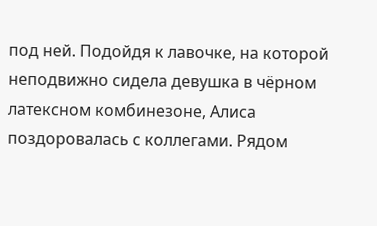под ней. Подойдя к лавочке, на которой неподвижно сидела девушка в чёрном латексном комбинезоне, Алиса поздоровалась с коллегами. Рядом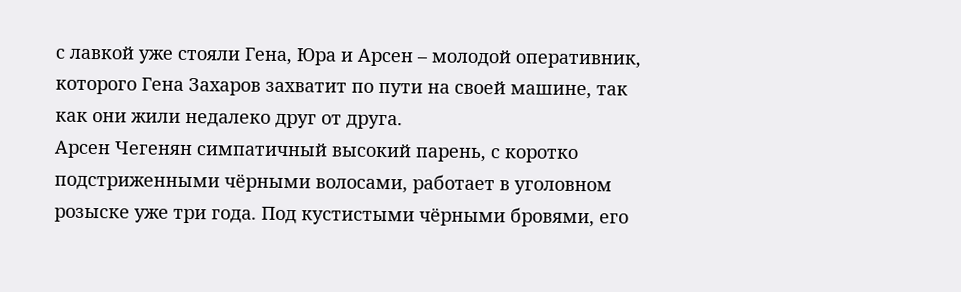с лавкой уже стояли Гена, Юра и Арсен – молодой оперативник, которого Гена Захаров захватит по пути на своей машине, так как они жили недалеко друг от друга.
Арсен Чегенян симпатичный высокий парень, с коротко подстриженными чёрными волосами, работает в уголовном розыске уже три года. Под кустистыми чёрными бровями, его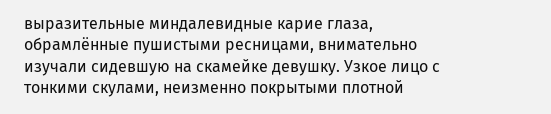выразительные миндалевидные карие глаза, обрамлённые пушистыми ресницами, внимательно изучали сидевшую на скамейке девушку. Узкое лицо с тонкими скулами, неизменно покрытыми плотной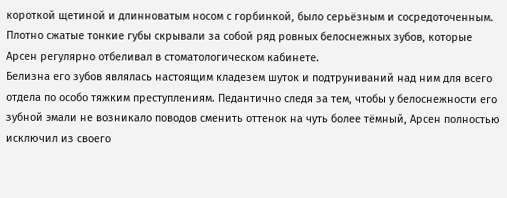короткой щетиной и длинноватым носом с горбинкой, было серьёзным и сосредоточенным. Плотно сжатые тонкие губы скрывали за собой ряд ровных белоснежных зубов, которые Арсен регулярно отбеливал в стоматологическом кабинете.
Белизна его зубов являлась настоящим кладезем шуток и подтруниваний над ним для всего отдела по особо тяжким преступлениям. Педантично следя за тем, чтобы у белоснежности его зубной эмали не возникало поводов сменить оттенок на чуть более тёмный, Арсен полностью исключил из своего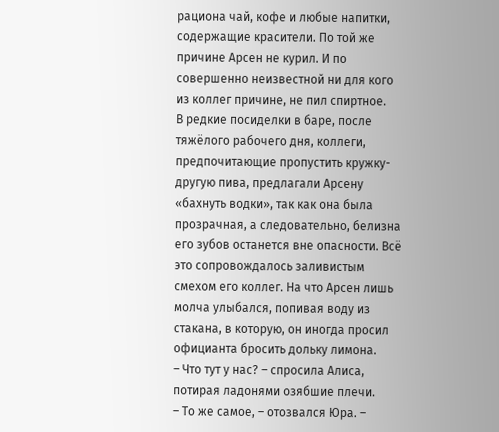рациона чай, кофе и любые напитки, содержащие красители. По той же причине Арсен не курил. И по совершенно неизвестной ни для кого из коллег причине, не пил спиртное.
В редкие посиделки в баре, после тяжёлого рабочего дня, коллеги, предпочитающие пропустить кружку-другую пива, предлагали Арсену «бахнуть водки», так как она была прозрачная, а следовательно, белизна его зубов останется вне опасности. Всё это сопровождалось заливистым смехом его коллег. На что Арсен лишь молча улыбался, попивая воду из стакана, в которую, он иногда просил официанта бросить дольку лимона.
– Что тут у нас? – спросила Алиса, потирая ладонями озябшие плечи.
– То же самое, – отозвался Юра. –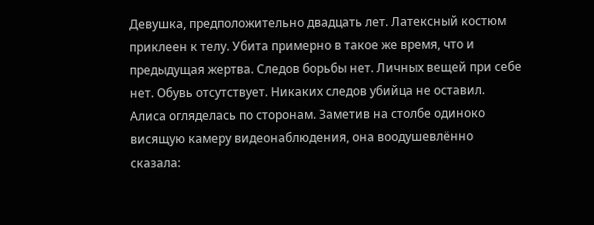Девушка, предположительно двадцать лет. Латексный костюм приклеен к телу. Убита примерно в такое же время, что и предыдущая жертва. Следов борьбы нет. Личных вещей при себе нет. Обувь отсутствует. Никаких следов убийца не оставил.
Алиса огляделась по сторонам. Заметив на столбе одиноко висящую камеру видеонаблюдения, она воодушевлённо сказала: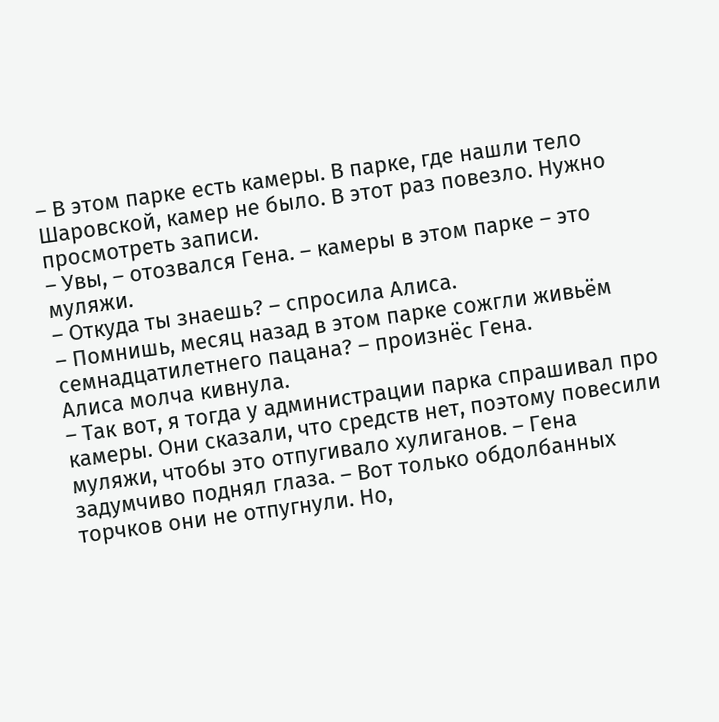– В этом парке есть камеры. В парке, где нашли тело Шаровской, камер не было. В этот раз повезло. Нужно просмотреть записи.
– Увы, – отозвался Гена. – камеры в этом парке – это муляжи.
– Откуда ты знаешь? – спросила Алиса.
– Помнишь, месяц назад в этом парке сожгли живьём семнадцатилетнего пацана? – произнёс Гена.
Алиса молча кивнула.
– Так вот, я тогда у администрации парка спрашивал про камеры. Они сказали, что средств нет, поэтому повесили муляжи, чтобы это отпугивало хулиганов. – Гена задумчиво поднял глаза. – Вот только обдолбанных торчков они не отпугнули. Но,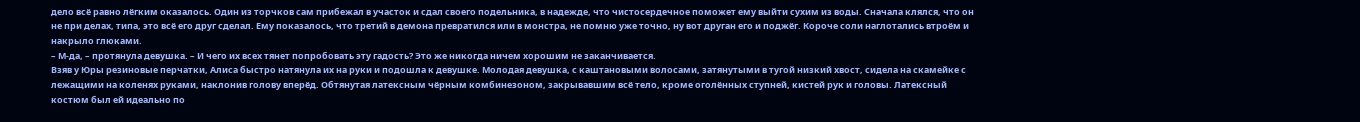дело всё равно лёгким оказалось. Один из торчков сам прибежал в участок и сдал своего подельника, в надежде, что чистосердечное поможет ему выйти сухим из воды. Сначала клялся, что он не при делах, типа, это всё его друг сделал. Ему показалось, что третий в демона превратился или в монстра, не помню уже точно, ну вот друган его и поджёг. Короче соли наглотались втроём и накрыло глюками.
– М-да, – протянула девушка. – И чего их всех тянет попробовать эту гадость? Это же никогда ничем хорошим не заканчивается.
Взяв у Юры резиновые перчатки, Алиса быстро натянула их на руки и подошла к девушке. Молодая девушка, с каштановыми волосами, затянутыми в тугой низкий хвост, сидела на скамейке с лежащими на коленях руками, наклонив голову вперёд. Обтянутая латексным чёрным комбинезоном, закрывавшим всё тело, кроме оголённых ступней, кистей рук и головы. Латексный костюм был ей идеально по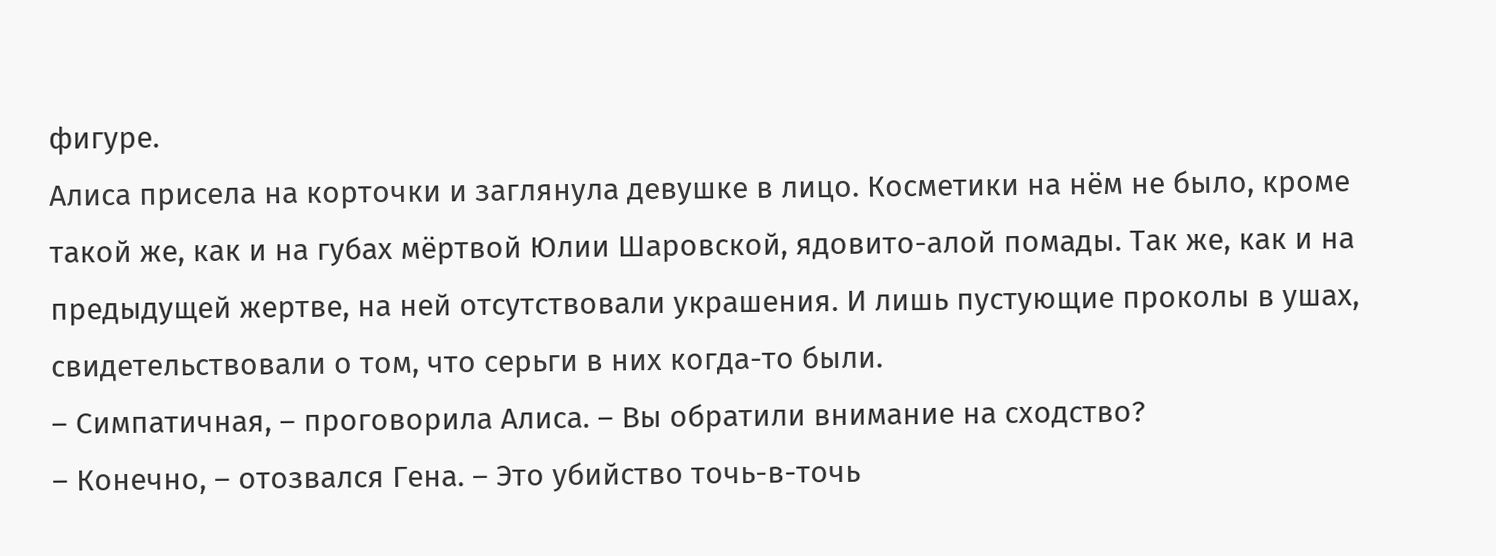фигуре.
Алиса присела на корточки и заглянула девушке в лицо. Косметики на нём не было, кроме такой же, как и на губах мёртвой Юлии Шаровской, ядовито-алой помады. Так же, как и на предыдущей жертве, на ней отсутствовали украшения. И лишь пустующие проколы в ушах, свидетельствовали о том, что серьги в них когда-то были.
– Симпатичная, – проговорила Алиса. – Вы обратили внимание на сходство?
– Конечно, – отозвался Гена. – Это убийство точь-в-точь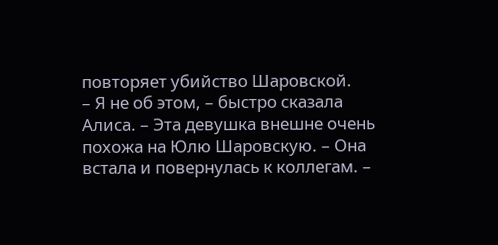повторяет убийство Шаровской.
– Я не об этом, – быстро сказала Алиса. – Эта девушка внешне очень похожа на Юлю Шаровскую. – Она встала и повернулась к коллегам. –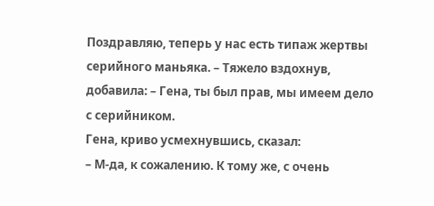Поздравляю, теперь у нас есть типаж жертвы серийного маньяка. – Тяжело вздохнув, добавила: – Гена, ты был прав, мы имеем дело с серийником.
Гена, криво усмехнувшись, сказал:
– М-да, к сожалению. К тому же, с очень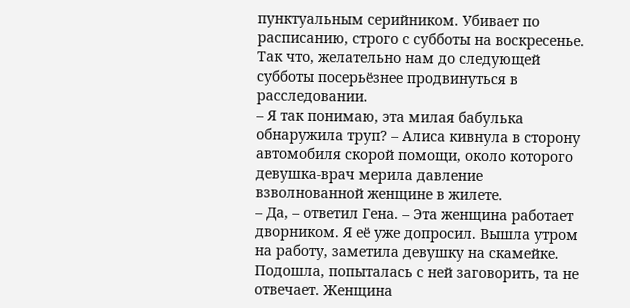пунктуальным серийником. Убивает по расписанию, строго с субботы на воскресенье. Так что, желательно нам до следующей субботы посерьёзнее продвинуться в расследовании.
– Я так понимаю, эта милая бабулька обнаружила труп? – Алиса кивнула в сторону автомобиля скорой помощи, около которого девушка-врач мерила давление взволнованной женщине в жилете.
– Да, – ответил Гена. – Эта женщина работает дворником. Я её уже допросил. Вышла утром на работу, заметила девушку на скамейке. Подошла, попыталась с ней заговорить, та не отвечает. Женщина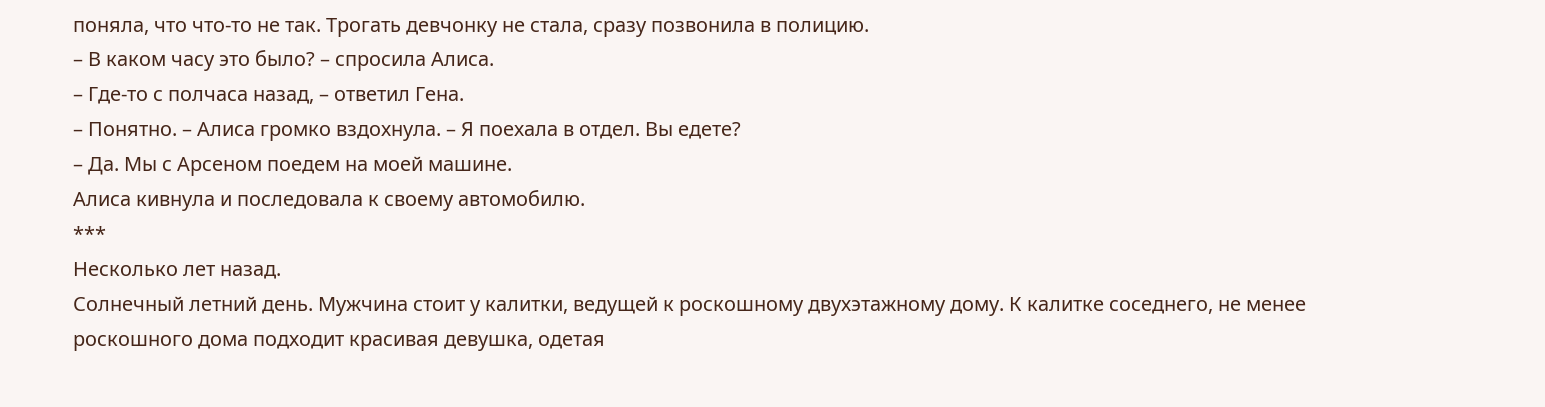поняла, что что-то не так. Трогать девчонку не стала, сразу позвонила в полицию.
– В каком часу это было? – спросила Алиса.
– Где-то с полчаса назад, – ответил Гена.
– Понятно. – Алиса громко вздохнула. – Я поехала в отдел. Вы едете?
– Да. Мы с Арсеном поедем на моей машине.
Алиса кивнула и последовала к своему автомобилю.
***
Несколько лет назад.
Солнечный летний день. Мужчина стоит у калитки, ведущей к роскошному двухэтажному дому. К калитке соседнего, не менее роскошного дома подходит красивая девушка, одетая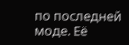по последней моде. Её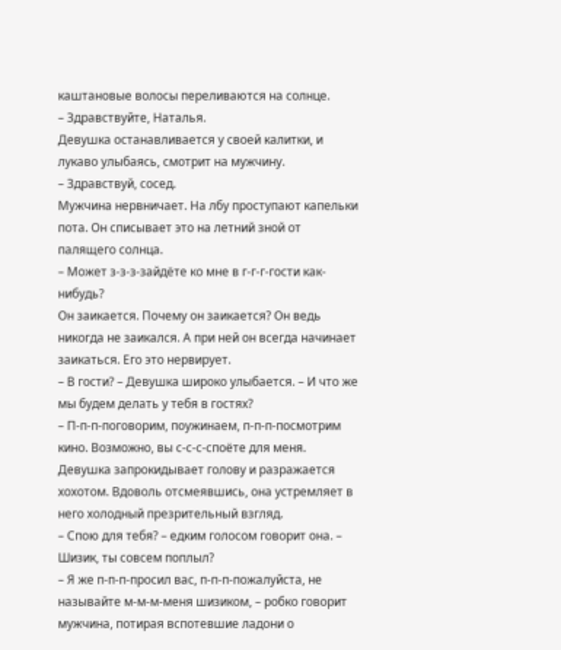каштановые волосы переливаются на солнце.
– Здравствуйте, Наталья.
Девушка останавливается у своей калитки, и лукаво улыбаясь, смотрит на мужчину.
– Здравствуй, сосед.
Мужчина нервничает. На лбу проступают капельки пота. Он списывает это на летний зной от палящего солнца.
– Может з-з-з-зайдёте ко мне в г-г-г-гости как-нибудь?
Он заикается. Почему он заикается? Он ведь никогда не заикался. А при ней он всегда начинает заикаться. Его это нервирует.
– В гости? – Девушка широко улыбается. – И что же мы будем делать у тебя в гостях?
– П-п-п-поговорим, поужинаем, п-п-п-посмотрим кино. Возможно, вы с-с-с-споёте для меня.
Девушка запрокидывает голову и разражается хохотом. Вдоволь отсмеявшись, она устремляет в него холодный презрительный взгляд.
– Спою для тебя? – едким голосом говорит она. – Шизик, ты совсем поплыл?
– Я же п-п-п-просил вас, п-п-п-пожалуйста, не называйте м-м-м-меня шизиком, – робко говорит мужчина, потирая вспотевшие ладони о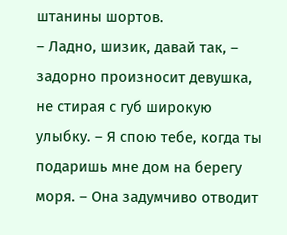штанины шортов.
– Ладно, шизик, давай так, – задорно произносит девушка, не стирая с губ широкую улыбку. – Я спою тебе, когда ты подаришь мне дом на берегу моря. – Она задумчиво отводит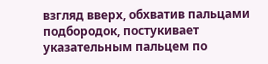взгляд вверх, обхватив пальцами подбородок, постукивает указательным пальцем по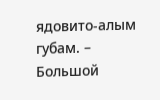ядовито-алым губам. – Большой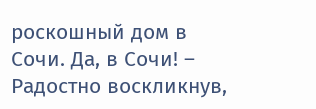роскошный дом в Сочи. Да, в Сочи! – Радостно воскликнув,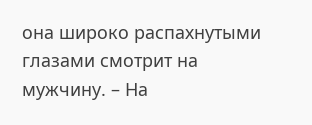она широко распахнутыми глазами смотрит на мужчину. – На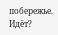побережье. Идёт?